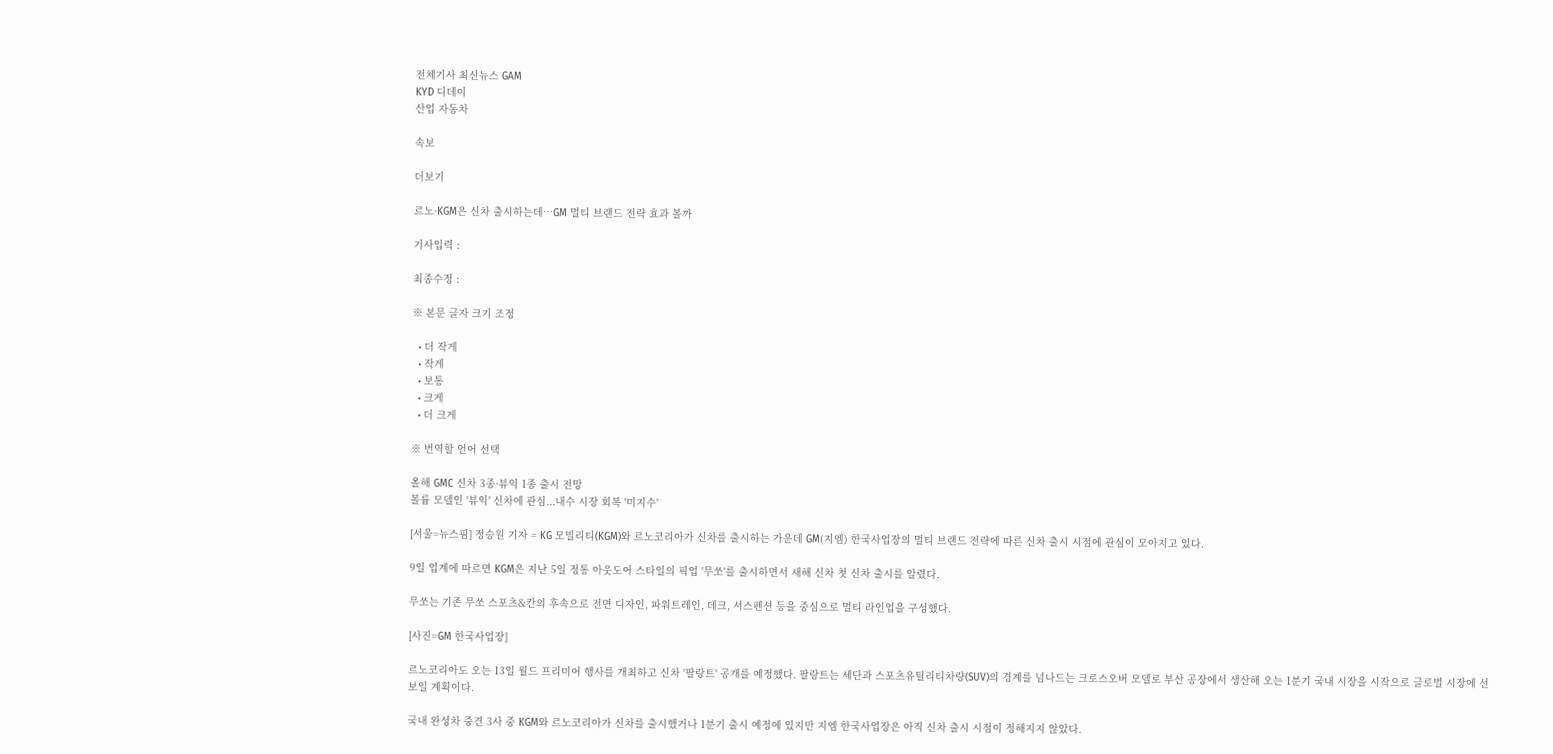전체기사 최신뉴스 GAM
KYD 디데이
산업 자동차

속보

더보기

르노·KGM은 신차 출시하는데…GM 멀티 브랜드 전략 효과 볼까

기사입력 :

최종수정 :

※ 본문 글자 크기 조정

  • 더 작게
  • 작게
  • 보통
  • 크게
  • 더 크게

※ 번역할 언어 선택

올해 GMC 신차 3종·뷰익 1종 출시 전망
볼륨 모델인 '뷰익' 신차에 관심...내수 시장 회복 '미지수'

[서울=뉴스핌] 정승원 기자 = KG 모빌리티(KGM)와 르노코리아가 신차를 출시하는 가운데 GM(지엠) 한국사업장의 멀티 브랜드 전략에 따른 신차 출시 시점에 관심이 모아지고 있다.

9일 업계에 따르면 KGM은 지난 5일 정통 아웃도어 스타일의 픽업 '무쏘'를 출시하면서 새해 신차 첫 신차 출시를 알렸다.

무쏘는 기존 무쏘 스포츠&칸의 후속으로 전면 디자인, 파워트레인, 데크, 서스펜션 등을 중심으로 멀티 라인업을 구성했다.

[사진=GM 한국사업장]

르노코리아도 오는 13일 월드 프리미어 행사를 개최하고 신차 '팔랑트' 공개를 예정했다. 팔랑트는 세단과 스포츠유틸리티차량(SUV)의 경계를 넘나드는 크로스오버 모델로 부산 공장에서 생산해 오는 1분기 국내 시장을 시작으로 글로벌 시장에 선보일 계획이다.

국내 완성차 중견 3사 중 KGM와 르노코리아가 신차를 출시했거나 1분기 출시 예정에 있지만 지엠 한국사업장은 아직 신차 출시 시점이 정해지지 않았다.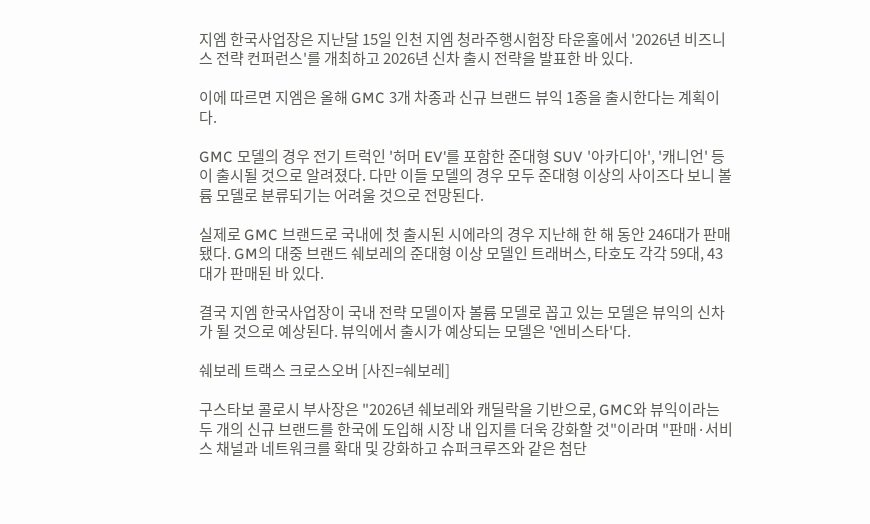지엠 한국사업장은 지난달 15일 인천 지엠 청라주행시험장 타운홀에서 '2026년 비즈니스 전략 컨퍼런스'를 개최하고 2026년 신차 출시 전략을 발표한 바 있다.

이에 따르면 지엠은 올해 GMC 3개 차종과 신규 브랜드 뷰익 1종을 출시한다는 계획이다.

GMC 모델의 경우 전기 트럭인 '허머 EV'를 포함한 준대형 SUV '아카디아', '캐니언' 등이 출시될 것으로 알려졌다. 다만 이들 모델의 경우 모두 준대형 이상의 사이즈다 보니 볼륨 모델로 분류되기는 어려울 것으로 전망된다.

실제로 GMC 브랜드로 국내에 첫 출시된 시에라의 경우 지난해 한 해 동안 246대가 판매됐다. GM의 대중 브랜드 쉐보레의 준대형 이상 모델인 트래버스, 타호도 각각 59대, 43대가 판매된 바 있다.

결국 지엠 한국사업장이 국내 전략 모델이자 볼륨 모델로 꼽고 있는 모델은 뷰익의 신차가 될 것으로 예상된다. 뷰익에서 출시가 예상되는 모델은 '엔비스타'다.

쉐보레 트랙스 크로스오버 [사진=쉐보레]

구스타보 콜로시 부사장은 "2026년 쉐보레와 캐딜락을 기반으로, GMC와 뷰익이라는 두 개의 신규 브랜드를 한국에 도입해 시장 내 입지를 더욱 강화할 것"이라며 "판매·서비스 채널과 네트워크를 확대 및 강화하고 슈퍼크루즈와 같은 첨단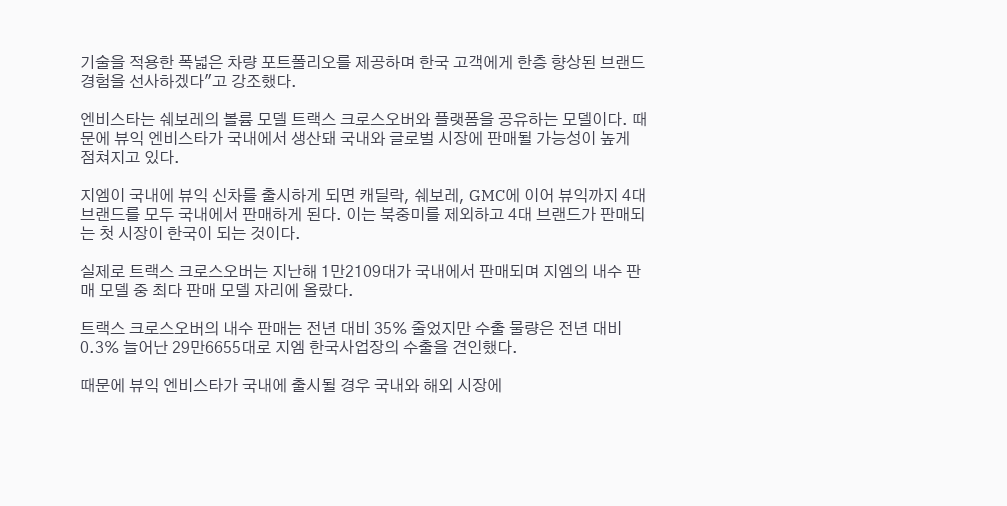기술을 적용한 폭넓은 차량 포트폴리오를 제공하며 한국 고객에게 한층 향상된 브랜드 경험을 선사하겠다"고 강조했다.

엔비스타는 쉐보레의 볼륨 모델 트랙스 크로스오버와 플랫폼을 공유하는 모델이다. 때문에 뷰익 엔비스타가 국내에서 생산돼 국내와 글로벌 시장에 판매될 가능성이 높게 점쳐지고 있다.

지엠이 국내에 뷰익 신차를 출시하게 되면 캐딜락, 쉐보레, GMC에 이어 뷰익까지 4대 브랜드를 모두 국내에서 판매하게 된다. 이는 북중미를 제외하고 4대 브랜드가 판매되는 첫 시장이 한국이 되는 것이다.

실제로 트랙스 크로스오버는 지난해 1만2109대가 국내에서 판매되며 지엠의 내수 판매 모델 중 최다 판매 모델 자리에 올랐다.

트랙스 크로스오버의 내수 판매는 전년 대비 35% 줄었지만 수출 물량은 전년 대비 0.3% 늘어난 29만6655대로 지엠 한국사업장의 수출을 견인했다.

때문에 뷰익 엔비스타가 국내에 출시될 경우 국내와 해외 시장에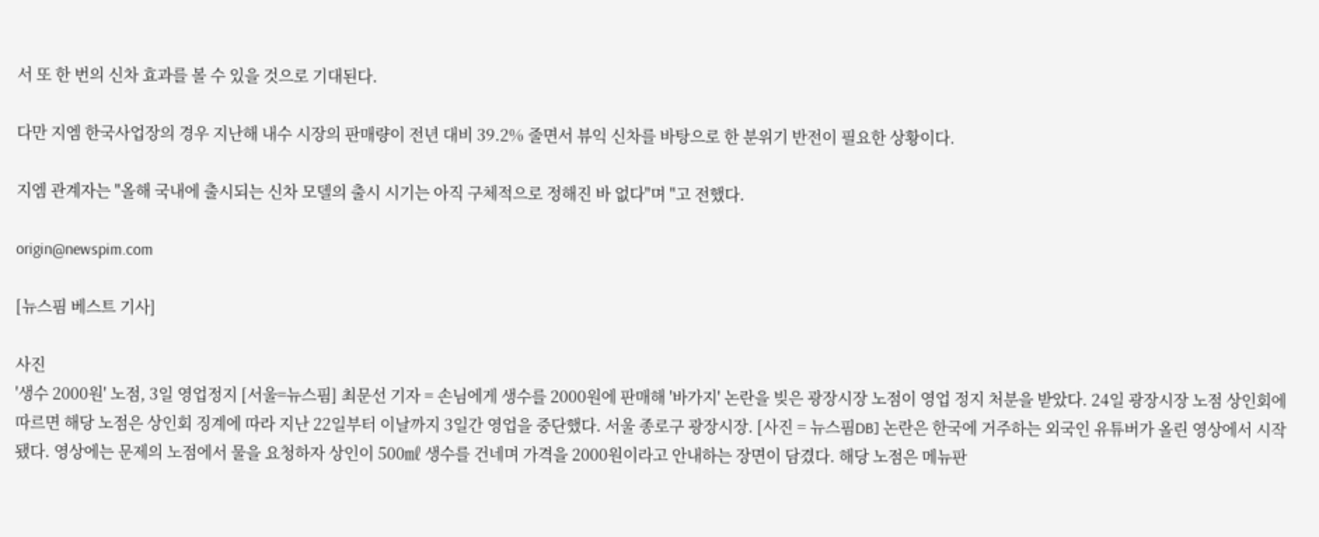서 또 한 번의 신차 효과를 볼 수 있을 것으로 기대된다.

다만 지엠 한국사업장의 경우 지난해 내수 시장의 판매량이 전년 대비 39.2% 줄면서 뷰익 신차를 바탕으로 한 분위기 반전이 필요한 상황이다.

지엠 관계자는 "올해 국내에 출시되는 신차 모델의 출시 시기는 아직 구체적으로 정해진 바 없다"며 "고 전했다.

origin@newspim.com

[뉴스핌 베스트 기사]

사진
'생수 2000원' 노점, 3일 영업정지 [서울=뉴스핌] 최문선 기자 = 손님에게 생수를 2000원에 판매해 '바가지' 논란을 빚은 광장시장 노점이 영업 정지 처분을 받았다. 24일 광장시장 노점 상인회에 따르면 해당 노점은 상인회 징계에 따라 지난 22일부터 이날까지 3일간 영업을 중단했다. 서울 종로구 광장시장. [사진 = 뉴스핌DB] 논란은 한국에 거주하는 외국인 유튜버가 올린 영상에서 시작됐다. 영상에는 문제의 노점에서 물을 요청하자 상인이 500㎖ 생수를 건네며 가격을 2000원이라고 안내하는 장면이 담겼다. 해당 노점은 메뉴판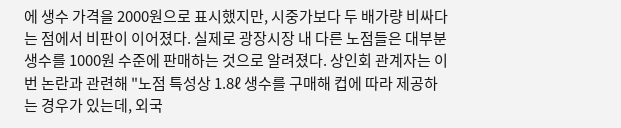에 생수 가격을 2000원으로 표시했지만, 시중가보다 두 배가량 비싸다는 점에서 비판이 이어졌다. 실제로 광장시장 내 다른 노점들은 대부분 생수를 1000원 수준에 판매하는 것으로 알려졌다. 상인회 관계자는 이번 논란과 관련해 "노점 특성상 1.8ℓ 생수를 구매해 컵에 따라 제공하는 경우가 있는데, 외국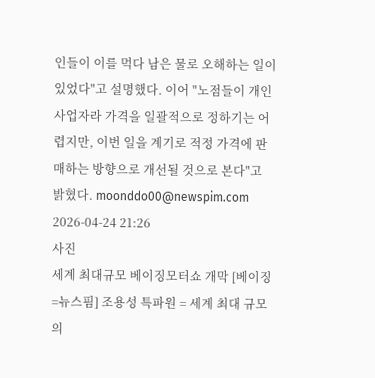인들이 이를 먹다 남은 물로 오해하는 일이 있었다"고 설명했다. 이어 "노점들이 개인사업자라 가격을 일괄적으로 정하기는 어렵지만, 이번 일을 계기로 적정 가격에 판매하는 방향으로 개선될 것으로 본다"고 밝혔다. moonddo00@newspim.com 2026-04-24 21:26
사진
세계 최대규모 베이징모터쇼 개막 [베이징=뉴스핌] 조용성 특파원 = 세계 최대 규모의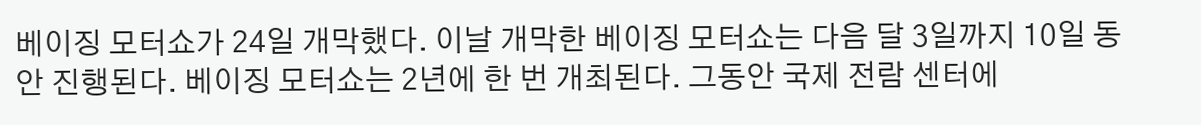베이징 모터쇼가 24일 개막했다. 이날 개막한 베이징 모터쇼는 다음 달 3일까지 10일 동안 진행된다. 베이징 모터쇼는 2년에 한 번 개최된다. 그동안 국제 전람 센터에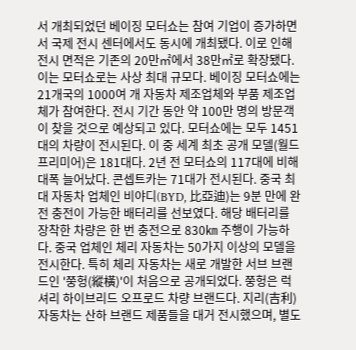서 개최되었던 베이징 모터쇼는 참여 기업이 증가하면서 국제 전시 센터에서도 동시에 개최됐다. 이로 인해 전시 면적은 기존의 20만㎡에서 38만㎡로 확장됐다. 이는 모터쇼로는 사상 최대 규모다. 베이징 모터쇼에는 21개국의 1000여 개 자동차 제조업체와 부품 제조업체가 참여한다. 전시 기간 동안 약 100만 명의 방문객이 찾을 것으로 예상되고 있다. 모터쇼에는 모두 1451대의 차량이 전시된다. 이 중 세계 최초 공개 모델(월드 프리미어)은 181대다. 2년 전 모터쇼의 117대에 비해 대폭 늘어났다. 콘셉트카는 71대가 전시된다. 중국 최대 자동차 업체인 비야디(BYD, 比亞迪)는 9분 만에 완전 충전이 가능한 배터리를 선보였다. 해당 배터리를 장착한 차량은 한 번 충전으로 830㎞ 주행이 가능하다. 중국 업체인 체리 자동차는 50가지 이상의 모델을 전시한다. 특히 체리 자동차는 새로 개발한 서브 브랜드인 '쭝헝(縱橫)'이 처음으로 공개되었다. 쭝헝은 럭셔리 하이브리드 오프로드 차량 브랜드다. 지리(吉利)자동차는 산하 브랜드 제품들을 대거 전시했으며, 별도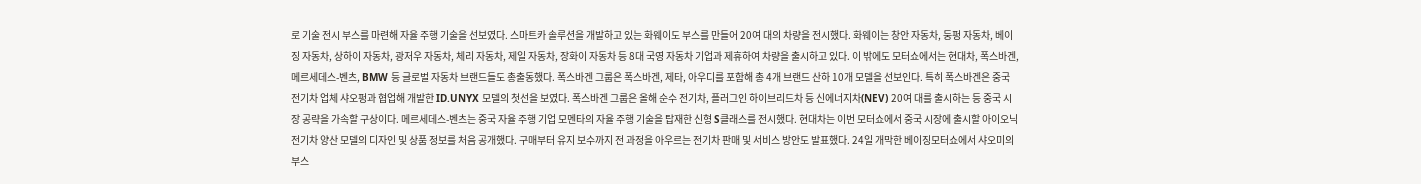로 기술 전시 부스를 마련해 자율 주행 기술을 선보였다. 스마트카 솔루션을 개발하고 있는 화웨이도 부스를 만들어 20여 대의 차량을 전시했다. 화웨이는 창안 자동차, 둥펑 자동차, 베이징 자동차, 상하이 자동차, 광저우 자동차, 체리 자동차, 제일 자동차, 장화이 자동차 등 8대 국영 자동차 기업과 제휴하여 차량을 출시하고 있다. 이 밖에도 모터쇼에서는 현대차, 폭스바겐, 메르세데스-벤츠, BMW 등 글로벌 자동차 브랜드들도 총출동했다. 폭스바겐 그룹은 폭스바겐, 제타, 아우디를 포함해 총 4개 브랜드 산하 10개 모델을 선보인다. 특히 폭스바겐은 중국 전기차 업체 샤오펑과 협업해 개발한 ID.UNYX 모델의 첫선을 보였다. 폭스바겐 그룹은 올해 순수 전기차, 플러그인 하이브리드차 등 신에너지차(NEV) 20여 대를 출시하는 등 중국 시장 공략을 가속할 구상이다. 메르세데스-벤츠는 중국 자율 주행 기업 모멘타의 자율 주행 기술을 탑재한 신형 S클래스를 전시했다. 현대차는 이번 모터쇼에서 중국 시장에 출시할 아이오닉 전기차 양산 모델의 디자인 및 상품 정보를 처음 공개했다. 구매부터 유지 보수까지 전 과정을 아우르는 전기차 판매 및 서비스 방안도 발표했다. 24일 개막한 베이징모터쇼에서 샤오미의 부스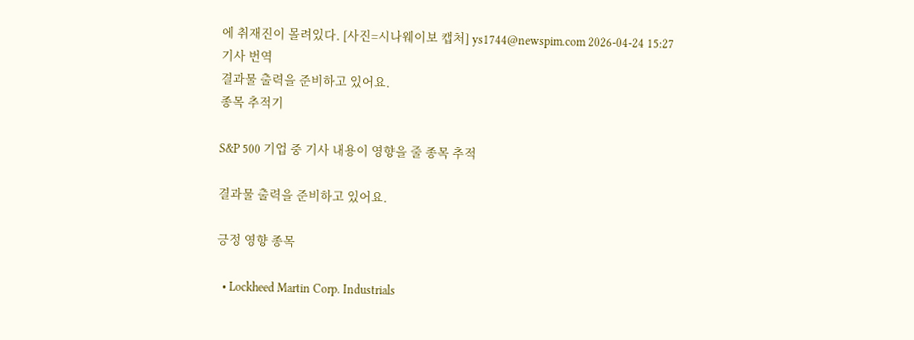에 취재진이 몰려있다. [사진=시나웨이보 캡처] ys1744@newspim.com 2026-04-24 15:27
기사 번역
결과물 출력을 준비하고 있어요.
종목 추적기

S&P 500 기업 중 기사 내용이 영향을 줄 종목 추적

결과물 출력을 준비하고 있어요.

긍정 영향 종목

  • Lockheed Martin Corp. Industrials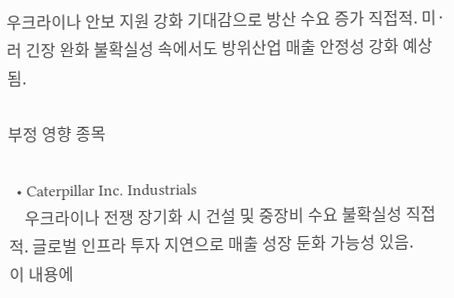우크라이나 안보 지원 강화 기대감으로 방산 수요 증가 직접적. 미·러 긴장 완화 불확실성 속에서도 방위산업 매출 안정성 강화 예상됨.

부정 영향 종목

  • Caterpillar Inc. Industrials
    우크라이나 전쟁 장기화 시 건설 및 중장비 수요 불확실성 직접적. 글로벌 인프라 투자 지연으로 매출 성장 둔화 가능성 있음.
이 내용에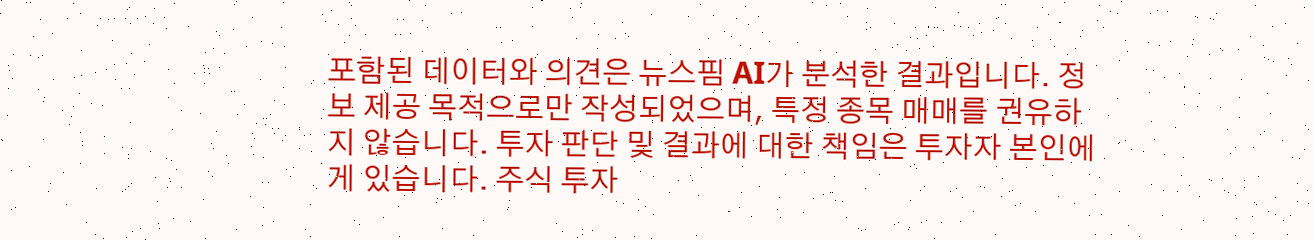포함된 데이터와 의견은 뉴스핌 AI가 분석한 결과입니다. 정보 제공 목적으로만 작성되었으며, 특정 종목 매매를 권유하지 않습니다. 투자 판단 및 결과에 대한 책임은 투자자 본인에게 있습니다. 주식 투자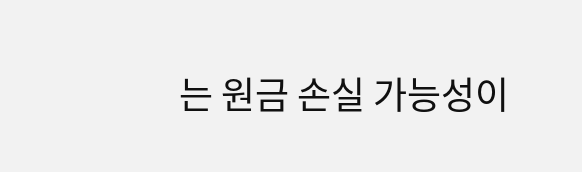는 원금 손실 가능성이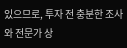있으므로, 투자 전 충분한 조사와 전문가 상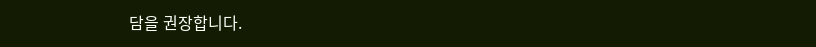담을 권장합니다.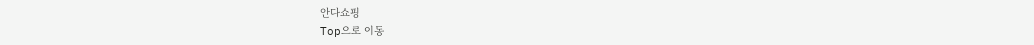안다쇼핑
Top으로 이동